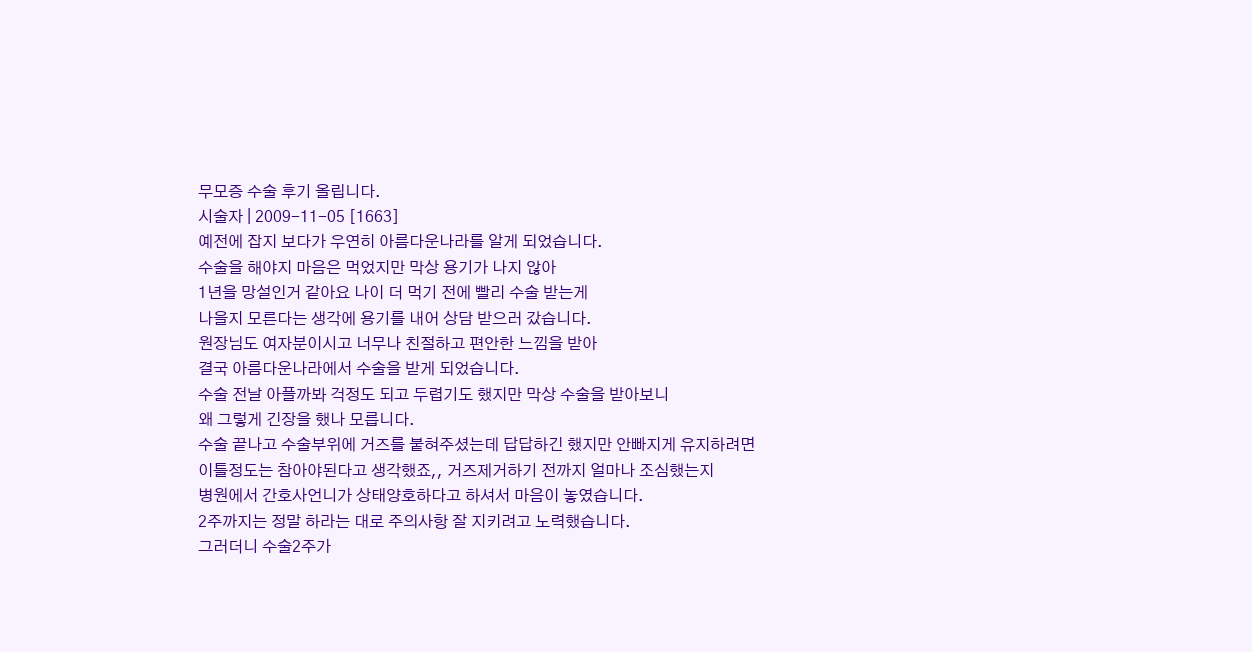무모증 수술 후기 올립니다.
시술자 | 2009-11-05 [1663]
예전에 잡지 보다가 우연히 아름다운나라를 알게 되었습니다.
수술을 해야지 마음은 먹었지만 막상 용기가 나지 않아
1년을 망설인거 같아요 나이 더 먹기 전에 빨리 수술 받는게
나을지 모른다는 생각에 용기를 내어 상담 받으러 갔습니다.
원장님도 여자분이시고 너무나 친절하고 편안한 느낌을 받아
결국 아름다운나라에서 수술을 받게 되었습니다.
수술 전날 아플까봐 걱정도 되고 두렵기도 했지만 막상 수술을 받아보니
왜 그렇게 긴장을 했나 모릅니다.
수술 끝나고 수술부위에 거즈를 붙혀주셨는데 답답하긴 했지만 안빠지게 유지하려면
이틀정도는 참아야된다고 생각했죠,, 거즈제거하기 전까지 얼마나 조심했는지
병원에서 간호사언니가 상태양호하다고 하셔서 마음이 놓였습니다.
2주까지는 정말 하라는 대로 주의사항 잘 지키려고 노력했습니다.
그러더니 수술2주가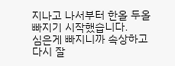지나고 나서부터 한올 두올 빠지기 시작했습니다.
심은게 빠지니까 속상하고 다시 잘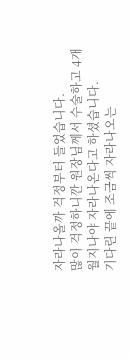자라나올까 걱정부터 들었습니다.
많이 걱정하니깐 원장님께서 수술하고 4개월지나야 자라나온다고 하셨습니다.
기다린 끝에 조금씩 자라나오는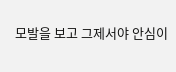모발을 보고 그제서야 안심이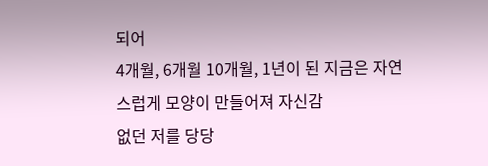되어
4개월, 6개월 10개월, 1년이 된 지금은 자연스럽게 모양이 만들어져 자신감
없던 저를 당당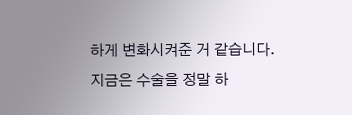하게 변화시켜준 거 같습니다.
지금은 수술을 정말 하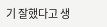기 잘했다고 생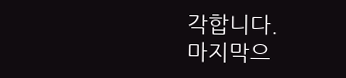각합니다.
마지막으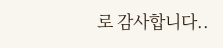로 감사합니다..